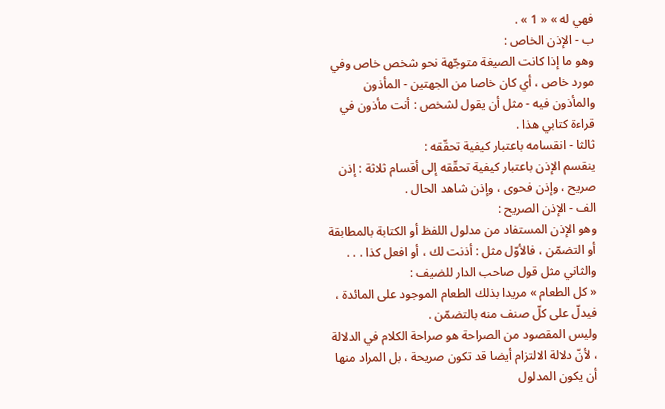فهي له » « 1 » .
ب - الإذن الخاص :
وهو ما إذا كانت الصيغة متوجّهة نحو شخص خاص وفي مورد خاص ، أي كان خاصا من الجهتين - المأذون والمأذون فيه - مثل أن يقول لشخص : أنت مأذون في قراءة كتابي هذا .
ثالثا - انقسامه باعتبار كيفية تحقّقه :
ينقسم الإذن باعتبار كيفية تحقّقه إلى أقسام ثلاثة : إذن صريح ، وإذن فحوى ، وإذن شاهد الحال .
الف - الإذن الصريح :
وهو الإذن المستفاد من مدلول اللفظ أو الكتابة بالمطابقة أو التضمّن ، فالأوّل مثل : أذنت لك ، أو افعل كذا . . .
والثاني مثل قول صاحب الدار للضيف :
« كل الطعام » مريدا بذلك الطعام الموجود على المائدة ، فيدلّ على كلّ صنف منه بالتضمّن .
وليس المقصود من الصراحة هو صراحة الكلام في الدلالة ، لأنّ دلالة الالتزام أيضا قد تكون صريحة ، بل المراد منها أن يكون المدلول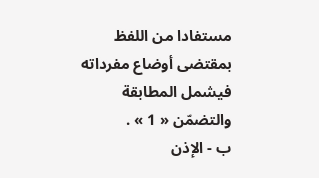مستفادا من اللفظ بمقتضى أوضاع مفرداته فيشمل المطابقة والتضمّن « 1 » .
ب - الإذن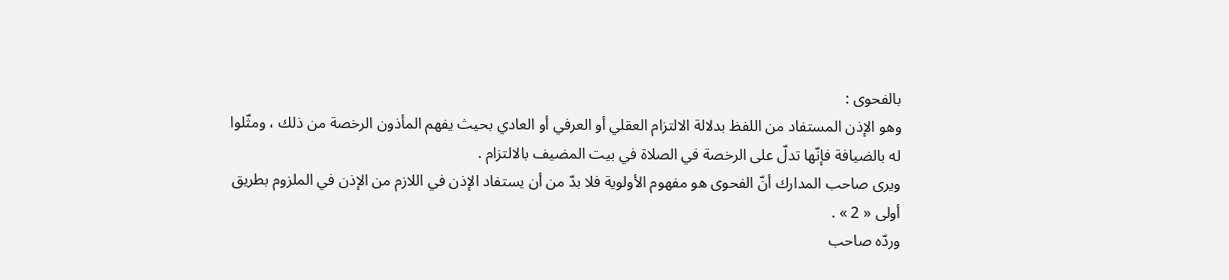بالفحوى :
وهو الإذن المستفاد من اللفظ بدلالة الالتزام العقلي أو العرفي أو العادي بحيث يفهم المأذون الرخصة من ذلك ، ومثّلوا له بالضيافة فإنّها تدلّ على الرخصة في الصلاة في بيت المضيف بالالتزام .
ويرى صاحب المدارك أنّ الفحوى هو مفهوم الأولوية فلا بدّ من أن يستفاد الإذن في اللازم من الإذن في الملزوم بطريق أولى « 2 » .
وردّه صاحب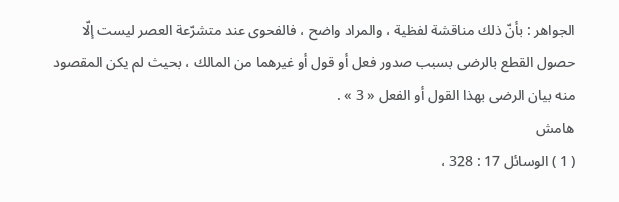الجواهر : بأنّ ذلك مناقشة لفظية ، والمراد واضح ، فالفحوى عند متشرّعة العصر ليست إلّا حصول القطع بالرضى بسبب صدور فعل أو قول أو غيرهما من المالك ، بحيث لم يكن المقصود منه بيان الرضى بهذا القول أو الفعل « 3 » .
هامش
( 1 ) الوسائل 17 : 328 ،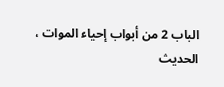الباب 2 من أبواب إحياء الموات ، الحديث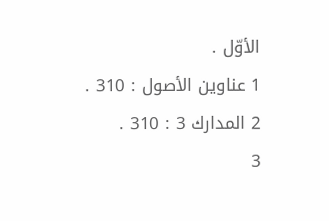الأوّل .
1 عناوين الأصول : 310 .
2 المدارك 3 : 310 .
3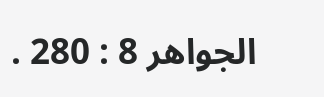الجواهر 8 : 280 .